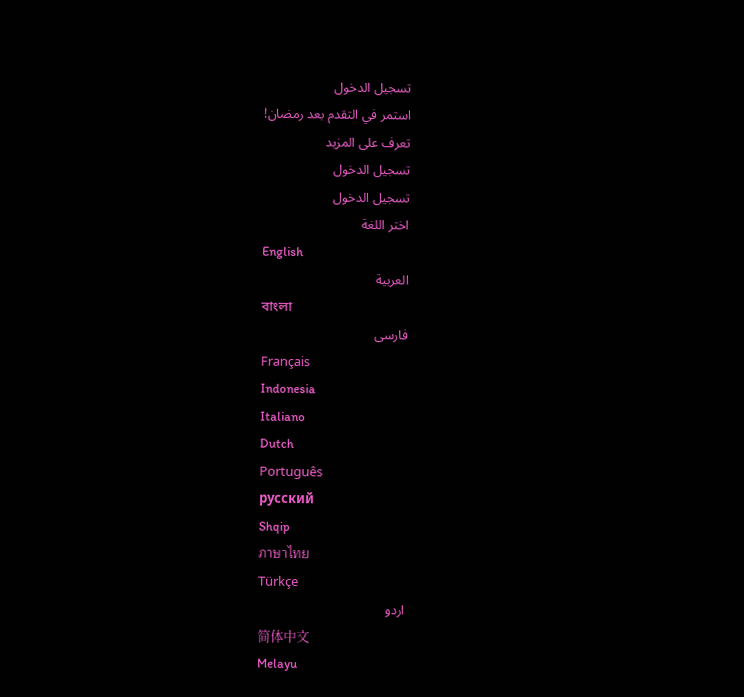تسجيل الدخول
استمر في التقدم بعد رمضان!
تعرف على المزيد
تسجيل الدخول
تسجيل الدخول
اختر اللغة
English
العربية
বাংলা
فارسی
Français
Indonesia
Italiano
Dutch
Português
русский
Shqip
ภาษาไทย
Türkçe
اردو
简体中文
Melayu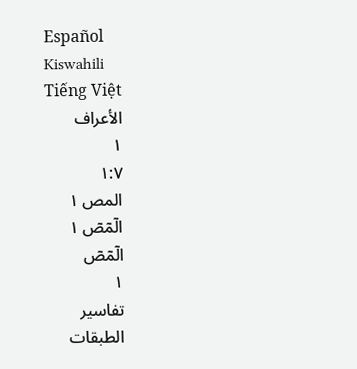Español
Kiswahili
Tiếng Việt
الأعراف
١
١:٧
المص ١
الٓمٓصٓ ١
الٓمٓصٓ
١
تفاسير
الطبقات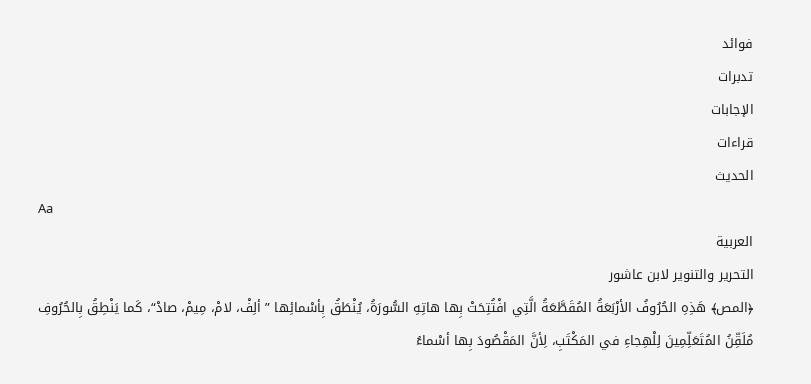فوائد
تدبرات
الإجابات
قراءات
الحديث
Aa
العربية
التحرير والتنوير لابن عاشور
﴿المص﴾ هَذِهِ الحُرُوفُ الأرْبَعَةُ المُقَطَّعَةُ الَّتِي افْتُتِحَتْ بِها هاتِهِ السُّورَةُ، يُنْطَقُ بِأسْمائِها ”ألِفْ، لامْ، مِيمْ، صادْ“، كَما يَنْطِقُ بِالحُرُوفِ مُلَقِّنُ المُتَعَلِّمِينَ لِلْهِجاءِ في المَكْتَبِ، لِأنَّ المَقْصُودَ بِها أسْماءُ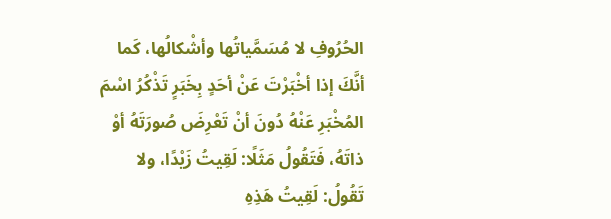الحُرُوفِ لا مُسَمَّياتُها وأشْكالُها، كَما أنَّكَ إذا أخْبَرْتَ عَنْ أحَدٍ بِخَبَرٍ تَذْكُرُ اسْمَ المُخْبَرِ عَنْهُ دُونَ أنْ تَعْرِضَ صُورَتَهُ أوْ ذاتَهُ، فَتَقُولُ مَثَلًا: لَقِيتُ زَيْدًا، ولا تَقُولُ: لَقِيتُ هَذِهِ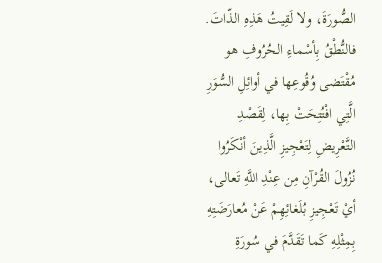الصُّورَةَ، ولا لَقِيتُ هَذِهِ الذّاتَ. فالنُّطْقُ بِأسْماءِ الحُرُوفِ هو مُقْتَضى وُقُوعِها في أوائِلِ السُّوَرِ الَّتِي افْتُتِحَتْ بِها، لِقَصْدِ التَّعْرِيضِ لِتَعْجِيزِ الَّذِينَ أنْكَرُوا نُزُولَ القُرْآنِ مِن عِنْدِ اللَّهِ تَعالى، أيْ تَعْجِيزِ بُلَغائِهِمْ عَنْ مُعارَضَتِهِ بِمِثْلِهِ كَما تَقَدَّمَ في سُورَةِ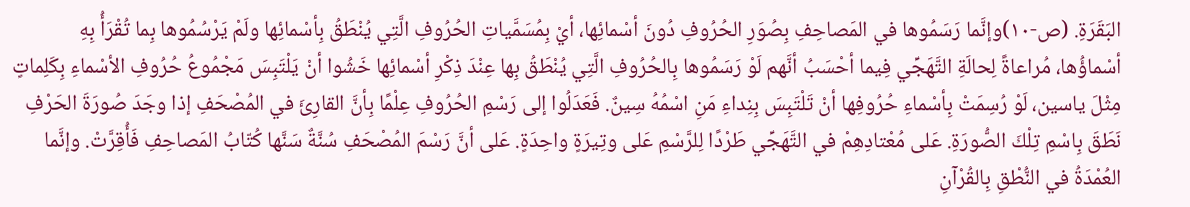البَقَرَةِ. (ص-١٠)وإنَّما رَسَمُوها في المَصاحِفِ بِصُوَرِ الحُرُوفِ دُونَ أسْمائِها، أيْ بِمُسَمَّياتِ الحُرُوفِ الَّتِي يُنْطَقُ بِأسْمائِها ولَمْ يَرْسُمُوها بِما تُقْرَأُ بِهِ أسْماؤُها، مُراعاةً لِحالَةِ التَّهَجِّي فِيما أحْسَبُ أنَّهم لَوْ رَسَمُوها بِالحُرُوفِ الَّتِي يُنْطَقُ بِها عِنْدَ ذِكْرِ أسْمائِها خَشُوا أنْ يَلْتَبِسَ مَجْمُوعُ حُرُوفِ الأسْماءِ بِكَلِماتٍ مِثْلَ ياسين، لَوْ رُسِمَتْ بِأسْماءِ حُرُوفِها أنْ تَلْتَبِسَ بِنِداءِ مَنِ اسْمُهُ سِينٌ. فَعَدَلُوا إلى رَسْمِ الحُرُوفِ عِلْمًا بِأنَّ القارِئَ في المُصْحَفِ إذا وجَدَ صُورَةَ الحَرْفِ نَطَقَ بِاسْمِ تِلْكَ الصُّورَةِ. عَلى مُعْتادِهِمْ في التَّهَجِّي طَرْدًا لِلرَّسْمِ عَلى وتِيرَةٍ واحِدَةٍ. عَلى أنَّ رَسْمَ المُصْحَفِ سُنَّةٌ سَنَّها كُتّابُ المَصاحِفِ فَأُقِرَّتْ. وإنَّما العُمْدَةُ في النُّطْقِ بِالقُرْآنِ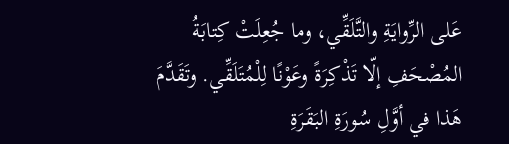عَلى الرِّوايَةِ والتَّلَقِّي، وما جُعِلَتْ كِتابَةُ المُصْحَفِ إلّا تَذْكِرَةً وعَوْنًا لِلْمُتَلَقِّي. وتَقَدَّمَ هَذا في أوَّلِ سُورَةِ البَقَرَةِ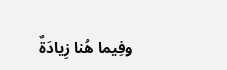وفِيما هُنا زِيادَةٌ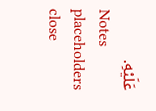عَلَيْهِ.
Notes placeholders
close